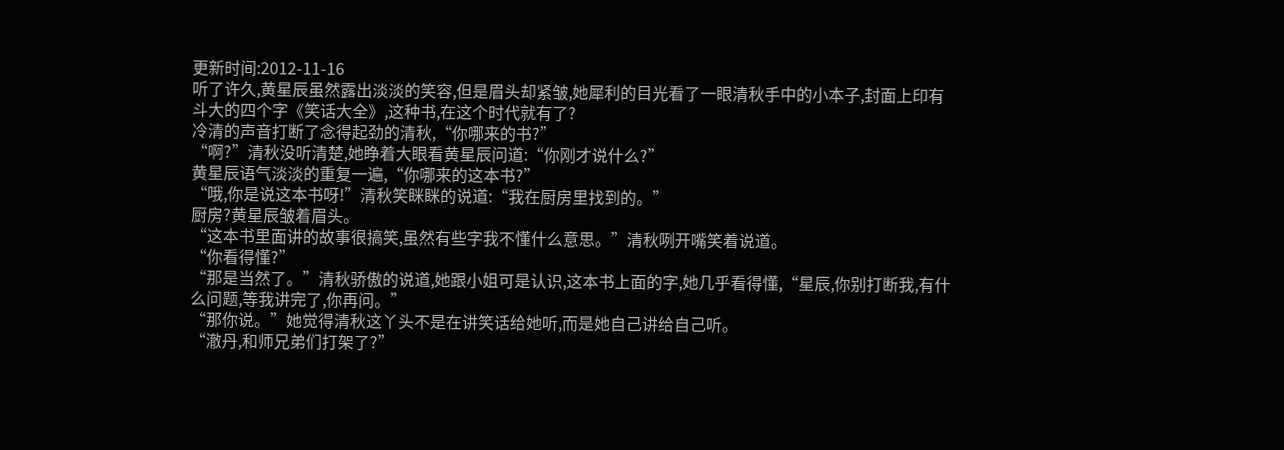更新时间:2012-11-16
听了许久,黄星辰虽然露出淡淡的笑容,但是眉头却紧皱,她犀利的目光看了一眼清秋手中的小本子,封面上印有斗大的四个字《笑话大全》,这种书,在这个时代就有了?
冷清的声音打断了念得起劲的清秋,“你哪来的书?”
“啊?”清秋没听清楚,她睁着大眼看黄星辰问道:“你刚才说什么?”
黄星辰语气淡淡的重复一遍,“你哪来的这本书?”
“哦,你是说这本书呀!”清秋笑眯眯的说道:“我在厨房里找到的。”
厨房?黄星辰皱着眉头。
“这本书里面讲的故事很搞笑,虽然有些字我不懂什么意思。”清秋咧开嘴笑着说道。
“你看得懂?”
“那是当然了。”清秋骄傲的说道,她跟小姐可是认识,这本书上面的字,她几乎看得懂,“星辰,你别打断我,有什么问题,等我讲完了,你再问。”
“那你说。”她觉得清秋这丫头不是在讲笑话给她听,而是她自己讲给自己听。
“澈丹,和师兄弟们打架了?”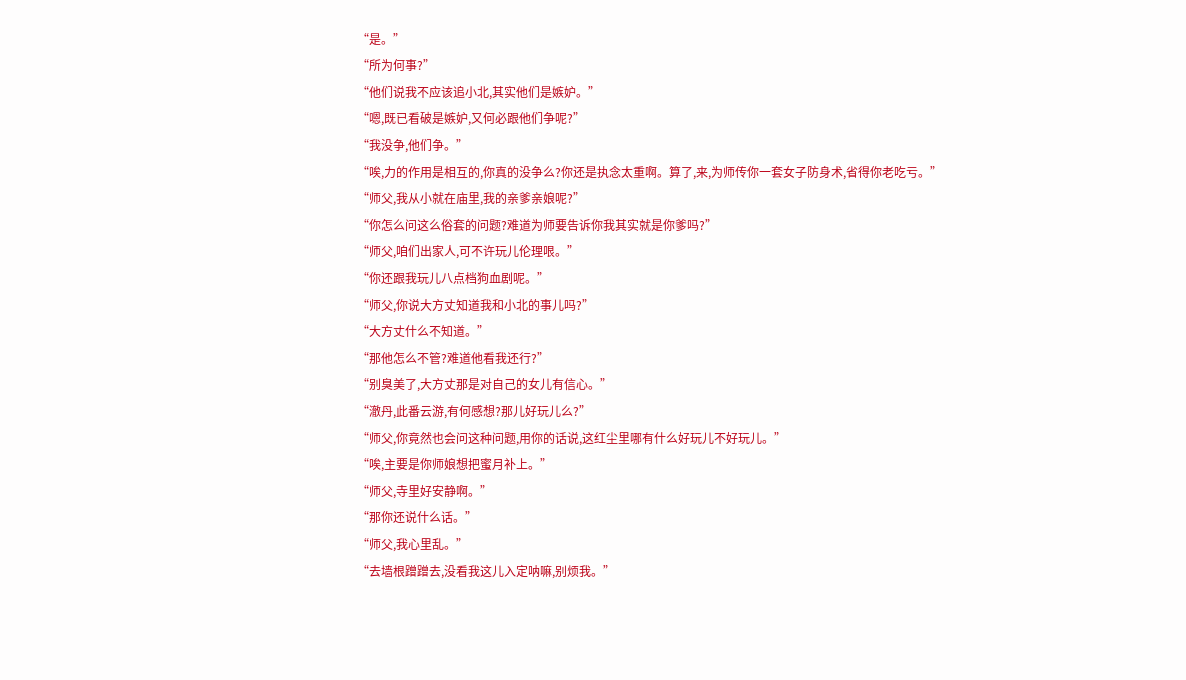“是。”
“所为何事?”
“他们说我不应该追小北,其实他们是嫉妒。”
“嗯,既已看破是嫉妒,又何必跟他们争呢?”
“我没争,他们争。”
“唉,力的作用是相互的,你真的没争么?你还是执念太重啊。算了,来,为师传你一套女子防身术,省得你老吃亏。”
“师父,我从小就在庙里,我的亲爹亲娘呢?”
“你怎么问这么俗套的问题?难道为师要告诉你我其实就是你爹吗?”
“师父,咱们出家人,可不许玩儿伦理哏。”
“你还跟我玩儿八点档狗血剧呢。”
“师父,你说大方丈知道我和小北的事儿吗?”
“大方丈什么不知道。”
“那他怎么不管?难道他看我还行?”
“别臭美了,大方丈那是对自己的女儿有信心。”
“澈丹,此番云游,有何感想?那儿好玩儿么?”
“师父,你竟然也会问这种问题,用你的话说,这红尘里哪有什么好玩儿不好玩儿。”
“唉,主要是你师娘想把蜜月补上。”
“师父,寺里好安静啊。”
“那你还说什么话。”
“师父,我心里乱。”
“去墙根蹭蹭去,没看我这儿入定呐嘛,别烦我。”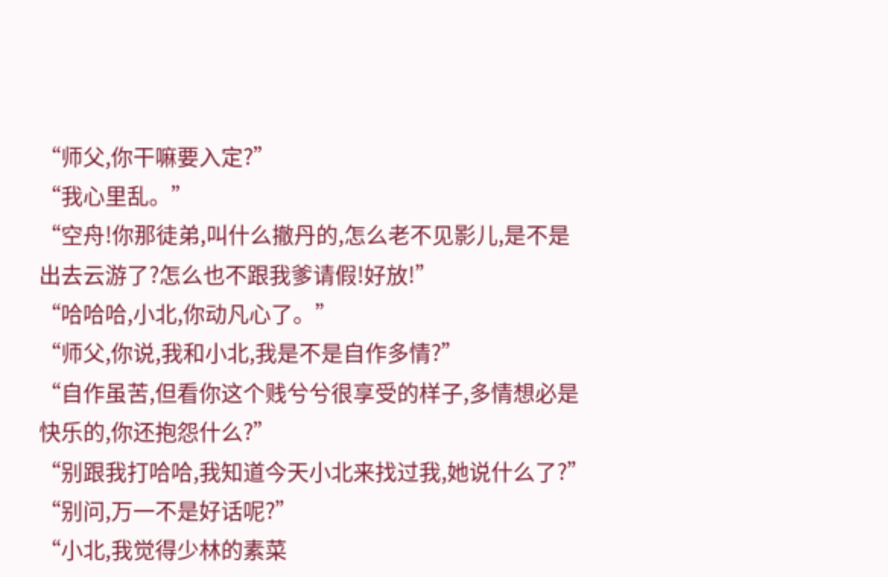“师父,你干嘛要入定?”
“我心里乱。”
“空舟!你那徒弟,叫什么撤丹的,怎么老不见影儿,是不是出去云游了?怎么也不跟我爹请假!好放!”
“哈哈哈,小北,你动凡心了。”
“师父,你说,我和小北,我是不是自作多情?”
“自作虽苦,但看你这个贱兮兮很享受的样子,多情想必是快乐的,你还抱怨什么?”
“别跟我打哈哈,我知道今天小北来找过我,她说什么了?”
“别问,万一不是好话呢?”
“小北,我觉得少林的素菜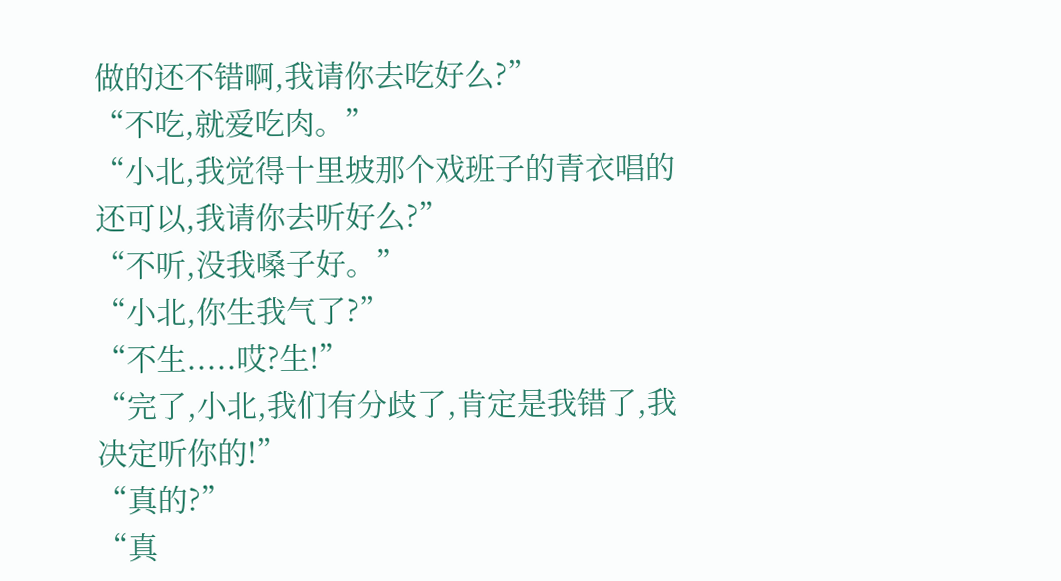做的还不错啊,我请你去吃好么?”
“不吃,就爱吃肉。”
“小北,我觉得十里坡那个戏班子的青衣唱的还可以,我请你去听好么?”
“不听,没我嗓子好。”
“小北,你生我气了?”
“不生.....哎?生!”
“完了,小北,我们有分歧了,肯定是我错了,我决定听你的!”
“真的?”
“真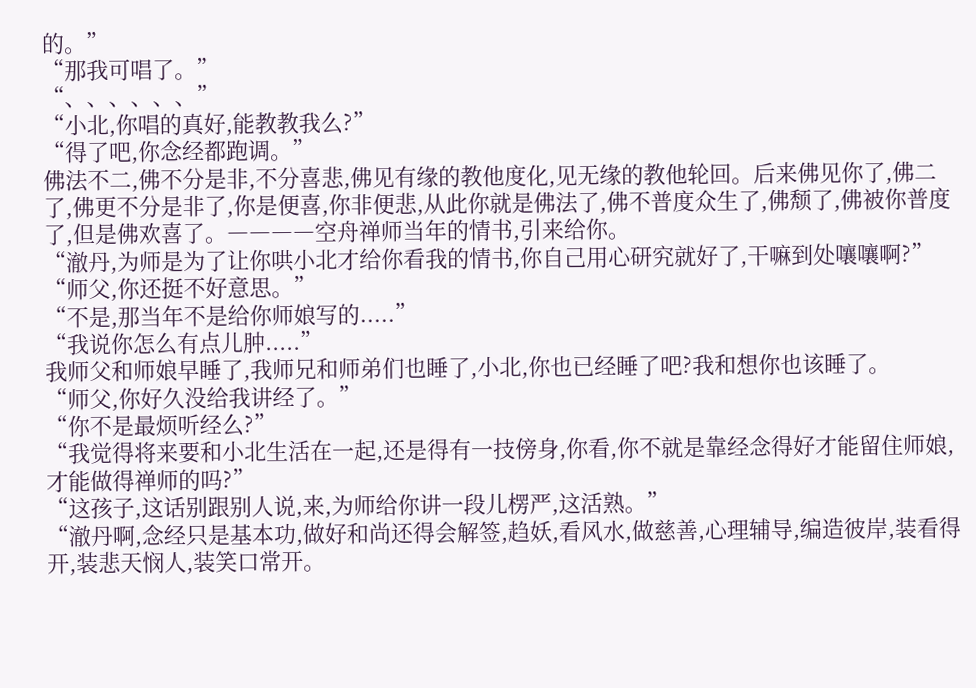的。”
“那我可唱了。”
“、、、、、、”
“小北,你唱的真好,能教教我么?”
“得了吧,你念经都跑调。”
佛法不二,佛不分是非,不分喜悲,佛见有缘的教他度化,见无缘的教他轮回。后来佛见你了,佛二了,佛更不分是非了,你是便喜,你非便悲,从此你就是佛法了,佛不普度众生了,佛颓了,佛被你普度了,但是佛欢喜了。――――空舟禅师当年的情书,引来给你。
“澈丹,为师是为了让你哄小北才给你看我的情书,你自己用心研究就好了,干嘛到处嚷嚷啊?”
“师父,你还挺不好意思。”
“不是,那当年不是给你师娘写的.....”
“我说你怎么有点儿肿.....”
我师父和师娘早睡了,我师兄和师弟们也睡了,小北,你也已经睡了吧?我和想你也该睡了。
“师父,你好久没给我讲经了。”
“你不是最烦听经么?”
“我觉得将来要和小北生活在一起,还是得有一技傍身,你看,你不就是靠经念得好才能留住师娘,才能做得禅师的吗?”
“这孩子,这话别跟别人说,来,为师给你讲一段儿楞严,这活熟。”
“澈丹啊,念经只是基本功,做好和尚还得会解签,趋妖,看风水,做慈善,心理辅导,编造彼岸,装看得开,装悲天悯人,装笑口常开。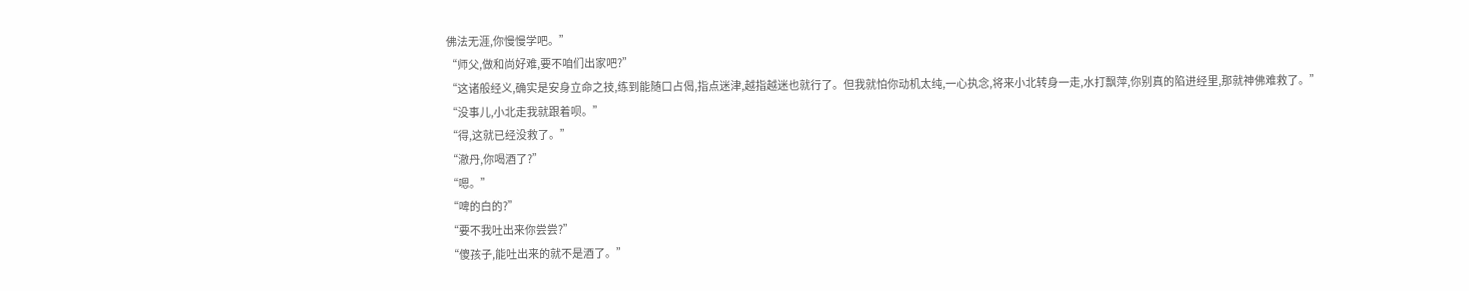佛法无涯,你慢慢学吧。”
“师父,做和尚好难,要不咱们出家吧?”
“这诸般经义,确实是安身立命之技,练到能随口占偈,指点迷津,越指越迷也就行了。但我就怕你动机太纯,一心执念,将来小北转身一走,水打飘萍,你别真的陷进经里,那就神佛难救了。”
“没事儿,小北走我就跟着呗。”
“得,这就已经没救了。”
“澈丹,你喝酒了?”
“嗯。”
“啤的白的?”
“要不我吐出来你尝尝?”
“傻孩子,能吐出来的就不是酒了。”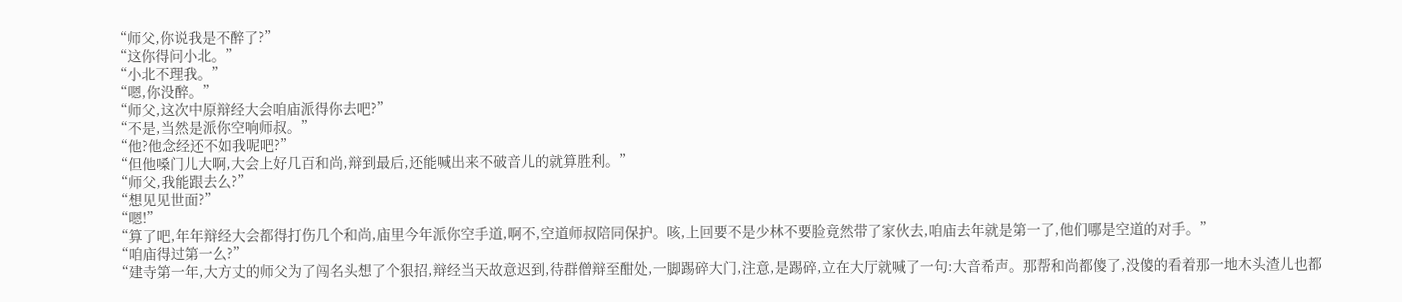“师父,你说我是不醉了?”
“这你得问小北。”
“小北不理我。”
“嗯,你没醉。”
“师父,这次中原辩经大会咱庙派得你去吧?”
“不是,当然是派你空响师叔。”
“他?他念经还不如我呢吧?”
“但他嗓门儿大啊,大会上好几百和尚,辩到最后,还能喊出来不破音儿的就算胜利。”
“师父,我能跟去么?”
“想见见世面?”
“嗯!”
“算了吧,年年辩经大会都得打伤几个和尚,庙里今年派你空手道,啊不,空道师叔陪同保护。咳,上回要不是少林不要脸竟然带了家伙去,咱庙去年就是第一了,他们哪是空道的对手。”
“咱庙得过第一么?”
“建寺第一年,大方丈的师父为了闯名头想了个狠招,辩经当天故意迟到,待群僧辩至酣处,一脚踢碎大门,注意,是踢碎,立在大厅就喊了一句:大音希声。那帮和尚都傻了,没傻的看着那一地木头渣儿也都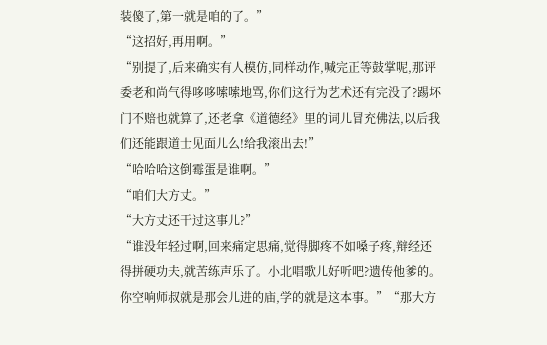装傻了,第一就是咱的了。”
“这招好,再用啊。”
“别提了,后来确实有人模仿,同样动作,喊完正等鼓掌呢,那评委老和尚气得哆哆嗦嗦地骂,你们这行为艺术还有完没了?踢坏门不赔也就算了,还老拿《道德经》里的词儿冒充佛法,以后我们还能跟道士见面儿么!给我滚出去!”
“哈哈哈这倒霉蛋是谁啊。”
“咱们大方丈。”
“大方丈还干过这事儿?”
“谁没年轻过啊,回来痛定思痛,觉得脚疼不如嗓子疼,辩经还得拼硬功夫,就苦练声乐了。小北唱歌儿好听吧?遗传他爹的。你空响师叔就是那会儿进的庙,学的就是这本事。”“那大方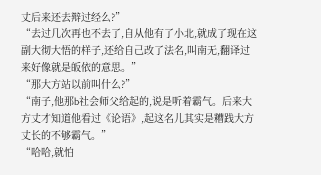丈后来还去辩过经么?”
“去过几次再也不去了,自从他有了小北,就成了现在这副大彻大悟的样子,还给自己改了法名,叫南无,翻译过来好像就是皈依的意思。”
“那大方站以前叫什么?”
“南子,他那b社会师父给起的,说是听着霸气。后来大方丈才知道他看过《论语》,起这名儿其实是糟践大方丈长的不够霸气。”
“哈哈,就怕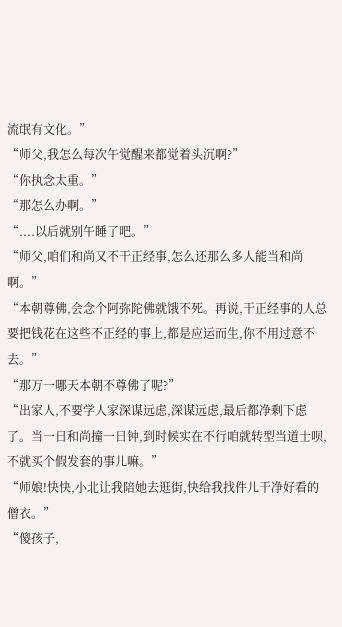流氓有文化。”
“师父,我怎么每次午觉醒来都觉着头沉啊?”
“你执念太重。”
“那怎么办啊。”
“....以后就别午睡了吧。”
“师父,咱们和尚又不干正经事,怎么还那么多人能当和尚啊。”
“本朝尊佛,会念个阿弥陀佛就饿不死。再说,干正经事的人总要把钱花在这些不正经的事上,都是应运而生,你不用过意不去。”
“那万一哪天本朝不尊佛了呢?”
“出家人,不要学人家深谋远虑,深谋远虑,最后都净剩下虑了。当一日和尚撞一日钟,到时候实在不行咱就转型当道士呗,不就买个假发套的事儿嘛。”
“师娘!快快,小北让我陪她去逛街,快给我找件儿干净好看的僧衣。”
“傻孩子,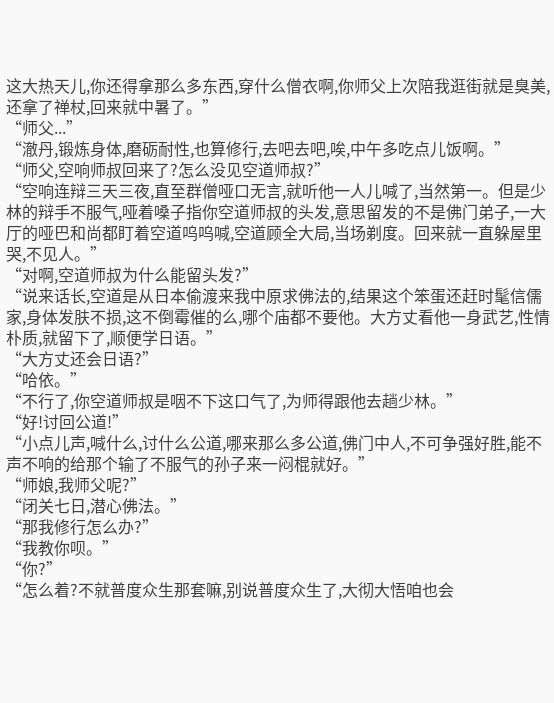这大热天儿,你还得拿那么多东西,穿什么僧衣啊,你师父上次陪我逛街就是臭美,还拿了禅杖,回来就中暑了。”
“师父...”
“澈丹,锻炼身体,磨砺耐性,也算修行,去吧去吧,唉,中午多吃点儿饭啊。”
“师父,空响师叔回来了?怎么没见空道师叔?”
“空响连辩三天三夜,直至群僧哑口无言,就听他一人儿喊了,当然第一。但是少林的辩手不服气,哑着嗓子指你空道师叔的头发,意思留发的不是佛门弟子,一大厅的哑巴和尚都盯着空道呜呜喊,空道顾全大局,当场剃度。回来就一直躲屋里哭,不见人。”
“对啊,空道师叔为什么能留头发?”
“说来话长,空道是从日本偷渡来我中原求佛法的,结果这个笨蛋还赶时髦信儒家,身体发肤不损,这不倒霉催的么,哪个庙都不要他。大方丈看他一身武艺,性情朴质,就留下了,顺便学日语。”
“大方丈还会日语?”
“哈依。”
“不行了,你空道师叔是咽不下这口气了,为师得跟他去趟少林。”
“好!讨回公道!”
“小点儿声,喊什么,讨什么公道,哪来那么多公道,佛门中人,不可争强好胜,能不声不响的给那个输了不服气的孙子来一闷棍就好。”
“师娘,我师父呢?”
“闭关七日,潜心佛法。”
“那我修行怎么办?”
“我教你呗。”
“你?”
“怎么着?不就普度众生那套嘛,别说普度众生了,大彻大悟咱也会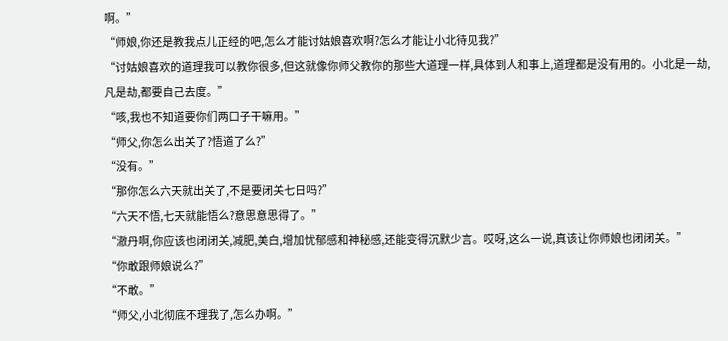啊。”
“师娘,你还是教我点儿正经的吧,怎么才能讨姑娘喜欢啊?怎么才能让小北待见我?”
“讨姑娘喜欢的道理我可以教你很多,但这就像你师父教你的那些大道理一样,具体到人和事上,道理都是没有用的。小北是一劫,凡是劫,都要自己去度。”
“咳,我也不知道要你们两口子干嘛用。”
“师父,你怎么出关了?悟道了么?”
“没有。”
“那你怎么六天就出关了,不是要闭关七日吗?”
“六天不悟,七天就能悟么?意思意思得了。”
“澈丹啊,你应该也闭闭关,减肥,美白,增加忧郁感和神秘感,还能变得沉默少言。哎呀,这么一说,真该让你师娘也闭闭关。”
“你敢跟师娘说么?”
“不敢。”
“师父,小北彻底不理我了,怎么办啊。”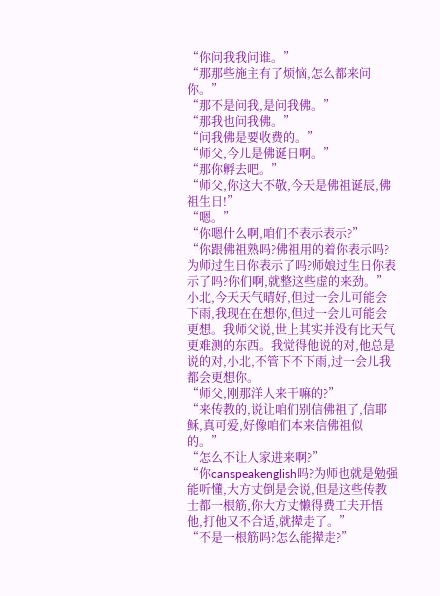“你问我我问谁。”
“那那些施主有了烦恼,怎么都来问你。”
“那不是问我,是问我佛。”
“那我也问我佛。”
“问我佛是要收费的。”
“师父,今儿是佛诞日啊。”
“那你孵去吧。”
“师父,你这大不敬,今天是佛祖诞辰,佛祖生日!”
“嗯。”
“你嗯什么啊,咱们不表示表示?”
“你跟佛祖熟吗?佛祖用的着你表示吗?为师过生日你表示了吗?师娘过生日你表示了吗?你们啊,就整这些虚的来劲。”
小北,今天天气晴好,但过一会儿可能会下雨,我现在在想你,但过一会儿可能会更想。我师父说,世上其实并没有比天气更难测的东西。我觉得他说的对,他总是说的对,小北,不管下不下雨,过一会儿我都会更想你。
“师父,刚那洋人来干嘛的?”
“来传教的,说让咱们别信佛祖了,信耶稣,真可爱,好像咱们本来信佛祖似的。”
“怎么不让人家进来啊?”
“你canspeakenglish吗?为师也就是勉强能听懂,大方丈倒是会说,但是这些传教士都一根筋,你大方丈懒得费工夫开悟他,打他又不合适,就撵走了。”
“不是一根筋吗?怎么能撵走?”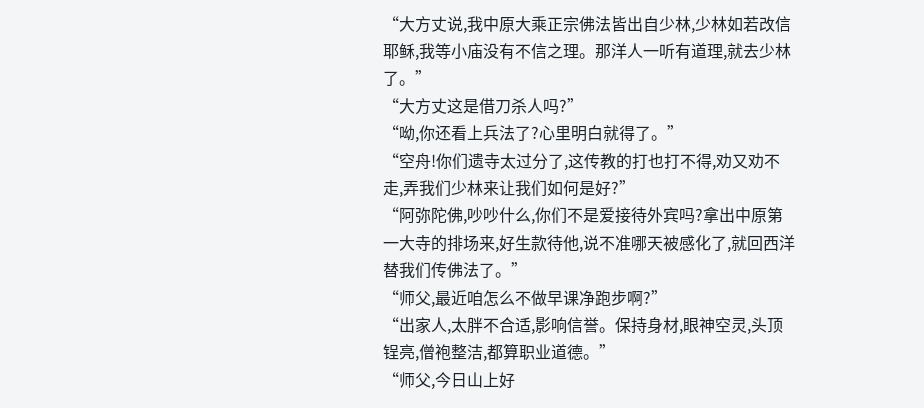“大方丈说,我中原大乘正宗佛法皆出自少林,少林如若改信耶稣,我等小庙没有不信之理。那洋人一听有道理,就去少林了。”
“大方丈这是借刀杀人吗?”
“呦,你还看上兵法了?心里明白就得了。”
“空舟!你们遗寺太过分了,这传教的打也打不得,劝又劝不走,弄我们少林来让我们如何是好?”
“阿弥陀佛,吵吵什么,你们不是爱接待外宾吗?拿出中原第一大寺的排场来,好生款待他,说不准哪天被感化了,就回西洋替我们传佛法了。”
“师父,最近咱怎么不做早课净跑步啊?”
“出家人,太胖不合适,影响信誉。保持身材,眼神空灵,头顶锃亮,僧袍整洁,都算职业道德。”
“师父,今日山上好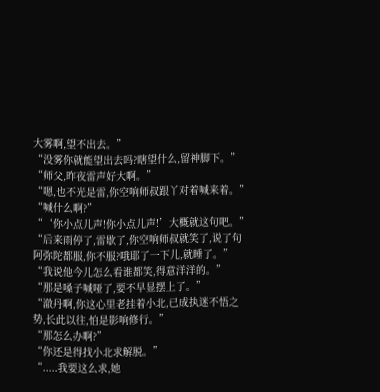大雾啊,望不出去。”
“没雾你就能望出去吗?瞎望什么,留神脚下。”
“师父,昨夜雷声好大啊。”
“嗯,也不光是雷,你空响师叔跟丫对着喊来着。”
“喊什么啊?”
“‘你小点儿声!你小点儿声!’大概就这句吧。”
“后来雨停了,雷歇了,你空响师叔就笑了,说了句阿弥陀都服,你不服?哦耶了一下儿,就睡了。”
“我说他今儿怎么看谁都笑,得意洋洋的。”
“那是嗓子喊哑了,要不早显摆上了。”
“澈丹啊,你这心里老挂着小北,已成执迷不悟之势,长此以往,怕是影响修行。”
“那怎么办啊?”
“你还是得找小北求解脱。”
“.....我要这么求,她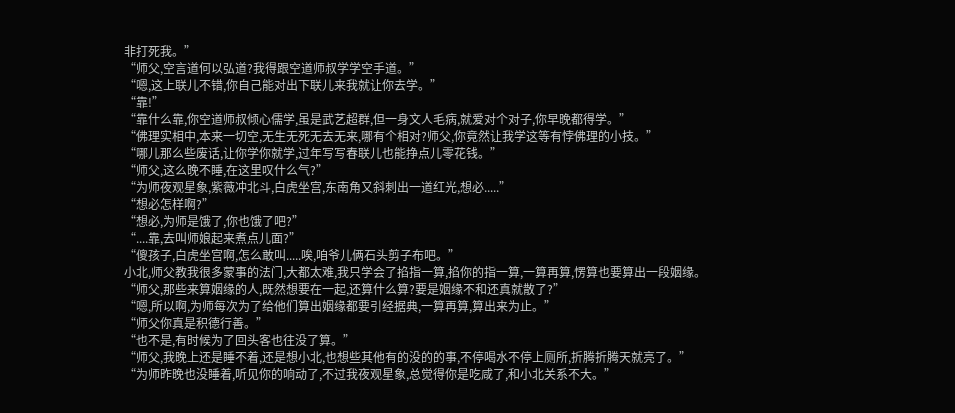非打死我。”
“师父,空言道何以弘道?我得跟空道师叔学学空手道。”
“嗯,这上联儿不错,你自己能对出下联儿来我就让你去学。”
“靠!”
“靠什么靠,你空道师叔倾心儒学,虽是武艺超群,但一身文人毛病,就爱对个对子,你早晚都得学。”
“佛理实相中,本来一切空,无生无死无去无来,哪有个相对?师父,你竟然让我学这等有悖佛理的小技。”
“哪儿那么些废话,让你学你就学,过年写写春联儿也能挣点儿零花钱。”
“师父,这么晚不睡,在这里叹什么气?”
“为师夜观星象,紫薇冲北斗,白虎坐宫,东南角又斜刺出一道红光,想必.....”
“想必怎样啊?”
“想必,为师是饿了,你也饿了吧?”
“....靠,去叫师娘起来煮点儿面?”
“傻孩子,白虎坐宫啊,怎么敢叫.....唉,咱爷儿俩石头剪子布吧。”
小北,师父教我很多蒙事的法门,大都太难,我只学会了掐指一算,掐你的指一算,一算再算,愣算也要算出一段姻缘。
“师父,那些来算姻缘的人,既然想要在一起,还算什么算?要是姻缘不和还真就散了?”
“嗯,所以啊,为师每次为了给他们算出姻缘都要引经据典,一算再算,算出来为止。”
“师父你真是积德行善。”
“也不是,有时候为了回头客也往没了算。”
“师父,我晚上还是睡不着,还是想小北,也想些其他有的没的的事,不停喝水不停上厕所,折腾折腾天就亮了。”
“为师昨晚也没睡着,听见你的响动了,不过我夜观星象,总觉得你是吃咸了,和小北关系不大。”